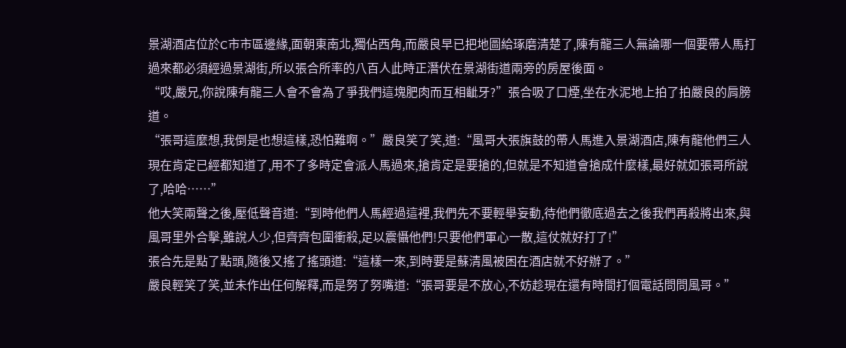景湖酒店位於C市市區邊緣,面朝東南北,獨佔西角,而嚴良早已把地圖給琢磨清楚了,陳有龍三人無論哪一個要帶人馬打過來都必須經過景湖街,所以張合所率的八百人此時正潛伏在景湖街道兩旁的房屋後面。
“哎,嚴兄,你說陳有龍三人會不會為了爭我們這塊肥肉而互相齜牙?”張合吸了口煙,坐在水泥地上拍了拍嚴良的肩膀道。
“張哥這麼想,我倒是也想這樣,恐怕難啊。”嚴良笑了笑,道:“風哥大張旗鼓的帶人馬進入景湖酒店,陳有龍他們三人現在肯定已經都知道了,用不了多時定會派人馬過來,搶肯定是要搶的,但就是不知道會搶成什麼樣,最好就如張哥所說了,哈哈……”
他大笑兩聲之後,壓低聲音道:“到時他們人馬經過這裡,我們先不要輕舉妄動,待他們徹底過去之後我們再殺將出來,與風哥里外合擊,雖說人少,但齊齊包圍衝殺,足以震懾他們!只要他們軍心一散,這仗就好打了!”
張合先是點了點頭,隨後又搖了搖頭道:“這樣一來,到時要是蘇清風被困在酒店就不好辦了。”
嚴良輕笑了笑,並未作出任何解釋,而是努了努嘴道:“張哥要是不放心,不妨趁現在還有時間打個電話問問風哥。”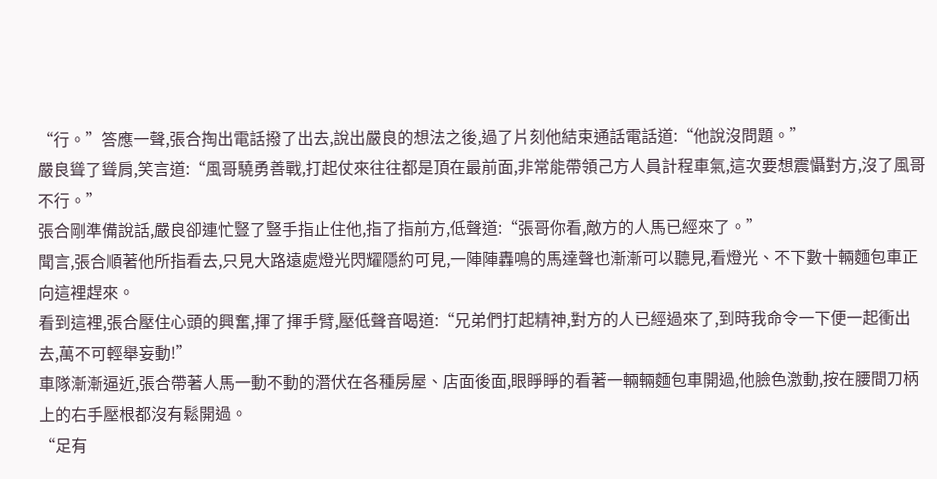“行。”答應一聲,張合掏出電話撥了出去,說出嚴良的想法之後,過了片刻他結束通話電話道:“他說沒問題。”
嚴良聳了聳肩,笑言道:“風哥驍勇善戰,打起仗來往往都是頂在最前面,非常能帶領己方人員計程車氣,這次要想震懾對方,沒了風哥不行。”
張合剛準備說話,嚴良卻連忙豎了豎手指止住他,指了指前方,低聲道:“張哥你看,敵方的人馬已經來了。”
聞言,張合順著他所指看去,只見大路遠處燈光閃耀隱約可見,一陣陣轟鳴的馬達聲也漸漸可以聽見,看燈光、不下數十輛麵包車正向這裡趕來。
看到這裡,張合壓住心頭的興奮,揮了揮手臂,壓低聲音喝道:“兄弟們打起精神,對方的人已經過來了,到時我命令一下便一起衝出去,萬不可輕舉妄動!”
車隊漸漸逼近,張合帶著人馬一動不動的潛伏在各種房屋、店面後面,眼睜睜的看著一輛輛麵包車開過,他臉色激動,按在腰間刀柄上的右手壓根都沒有鬆開過。
“足有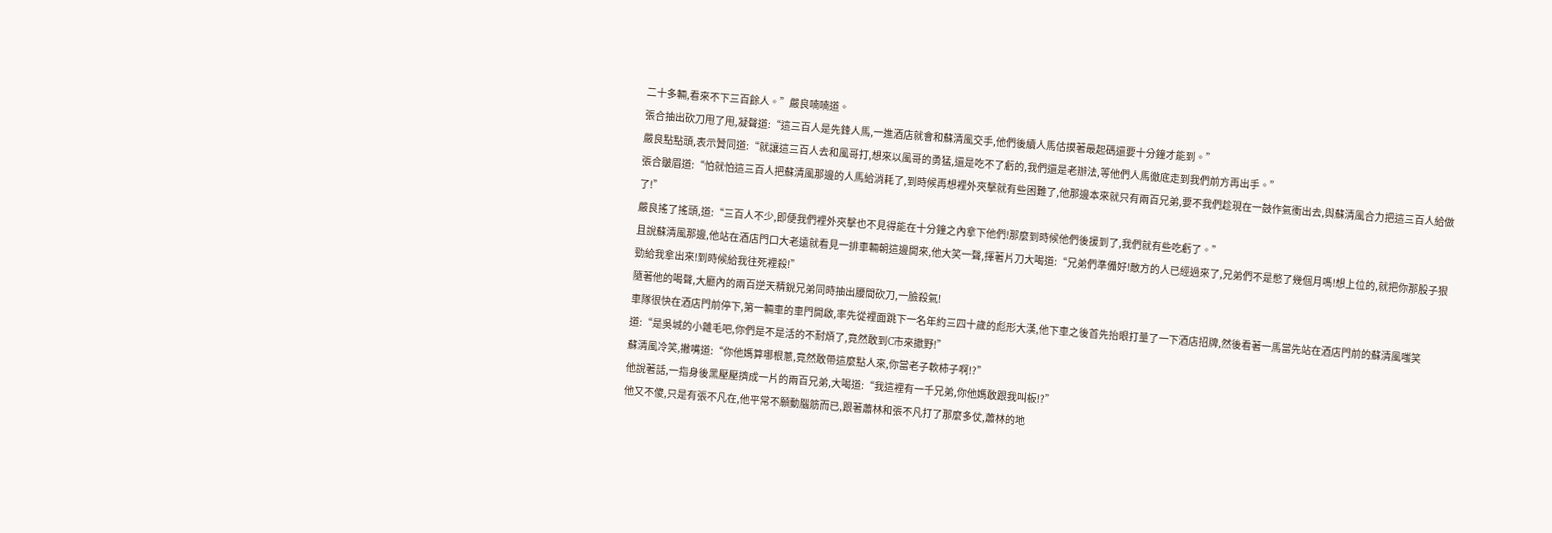二十多輛,看來不下三百餘人。”嚴良喃喃道。
張合抽出砍刀甩了甩,凝聲道:“這三百人是先鋒人馬,一進酒店就會和蘇清風交手,他們後續人馬估摸著最起碼還要十分鐘才能到。”
嚴良點點頭,表示贊同道:“就讓這三百人去和風哥打,想來以風哥的勇猛,還是吃不了虧的,我們還是老辦法,等他們人馬徹底走到我們前方再出手。”
張合皺眉道:“怕就怕這三百人把蘇清風那邊的人馬給消耗了,到時候再想裡外夾擊就有些困難了,他那邊本來就只有兩百兄弟,要不我們趁現在一鼓作氣衝出去,與蘇清風合力把這三百人給做了!”
嚴良搖了搖頭,道:“三百人不少,即便我們裡外夾擊也不見得能在十分鐘之內拿下他們!那麼到時候他們後援到了,我們就有些吃虧了。”
且說蘇清風那邊,他站在酒店門口大老遠就看見一排車輛朝這邊開來,他大笑一聲,揮著片刀大喝道:“兄弟們準備好!敵方的人已經過來了,兄弟們不是憋了幾個月嗎!想上位的,就把你那股子狠勁給我拿出來!到時候給我往死裡殺!”
隨著他的喝聲,大廳內的兩百逆天精銳兄弟同時抽出腰間砍刀,一臉殺氣!
車隊很快在酒店門前停下,第一輛車的車門開啟,率先從裡面跳下一名年約三四十歲的彪形大漢,他下車之後首先抬眼打量了一下酒店招牌,然後看著一馬當先站在酒店門前的蘇清風嗤笑道:“是吳城的小雜毛吧,你們是不是活的不耐煩了,竟然敢到C市來撒野!”
蘇清風冷笑,撇嘴道:“你他媽算哪根蔥,竟然敢帶這麼點人來,你當老子軟柿子啊!?”
他說著話,一指身後黑壓壓擠成一片的兩百兄弟,大喝道:“我這裡有一千兄弟,你他媽敢跟我叫板!?”
他又不傻,只是有張不凡在,他平常不願動腦筋而已,跟著蕭林和張不凡打了那麼多仗,蕭林的地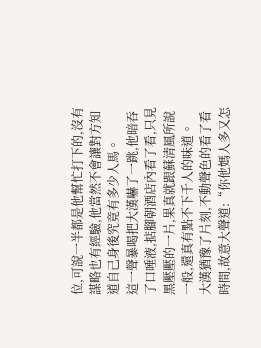位,可說一半都是他幫忙打下的,沒有謀略也有經驗,他當然不會讓對方知道自己身後究竟有多少人馬。
這一聲暴喝把大漢嚇了一跳,他暗吞了口唾液,掂腳朝酒店內看了看,只見黑壓壓的一片,果真就跟蘇清風所說一般,還真有點不下千人的味道。
大漢猶豫了片刻,不動聲色的看了看時間,故意大聲道:“你他媽人多又怎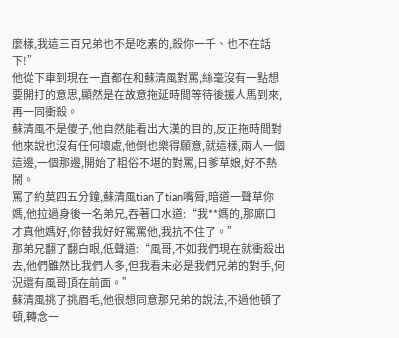麼樣,我這三百兄弟也不是吃素的,殺你一千、也不在話下!”
他從下車到現在一直都在和蘇清風對罵,絲毫沒有一點想要開打的意思,顯然是在故意拖延時間等待後援人馬到來,再一同衝殺。
蘇清風不是傻子,他自然能看出大漢的目的,反正拖時間對他來說也沒有任何壞處,他倒也樂得願意,就這樣,兩人一個這邊,一個那邊,開始了粗俗不堪的對罵,日爹草娘,好不熱鬧。
罵了約莫四五分鐘,蘇清風tian了tian嘴脣,暗道一聲草你媽,他拉過身後一名弟兄,吞著口水道:“我**媽的,那廝口才真他媽好,你替我好好罵罵他,我抗不住了。”
那弟兄翻了翻白眼,低聲道:“風哥,不如我們現在就衝殺出去,他們雖然比我們人多,但我看未必是我們兄弟的對手,何況還有風哥頂在前面。”
蘇清風挑了挑眉毛,他很想同意那兄弟的說法,不過他頓了頓,轉念一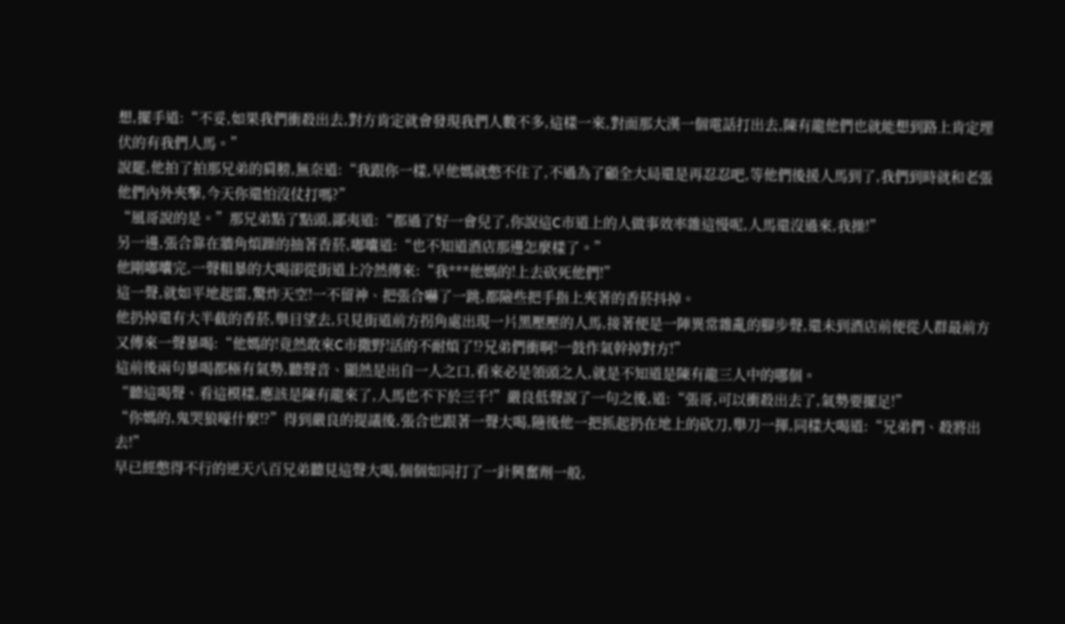想,擺手道:“不妥,如果我們衝殺出去,對方肯定就會發現我們人數不多,這樣一來,對面那大漢一個電話打出去,陳有龍他們也就能想到路上肯定埋伏的有我們人馬。”
說罷,他拍了拍那兄弟的肩膀,無奈道:“我跟你一樣,早他媽就憋不住了,不過為了顧全大局還是再忍忍吧,等他們後援人馬到了,我們到時就和老張他們內外夾擊,今天你還怕沒仗打嗎?”
“風哥說的是。”那兄弟點了點頭,鄙夷道:“都過了好一會兒了,你說這C市道上的人做事效率雜這慢呢,人馬還沒過來,我操!”
另一邊,張合靠在牆角煩躁的抽著香菸,嘟囔道:“也不知道酒店那邊怎麼樣了。”
他剛嘟囔完,一聲粗暴的大喝卻從街道上冷然傳來:“我***他媽的!上去砍死他們!”
這一聲,就如平地起雷,驚炸天空!一不留神、把張合嚇了一跳,都險些把手指上夾著的香菸抖掉。
他扔掉還有大半截的香菸,舉目望去,只見街道前方拐角處出現一片黑壓壓的人馬,接著便是一陣異常雜亂的腳步聲,還未到酒店前便從人群最前方又傳來一聲暴喝:“他媽的!竟然敢來C市撒野!活的不耐煩了!?兄弟們衝啊!一鼓作氣幹掉對方!”
這前後兩句暴喝都極有氣勢,聽聲音、顯然是出自一人之口,看來必是領頭之人,就是不知道是陳有龍三人中的哪個。
“聽這喝聲、看這模樣,應該是陳有龍來了,人馬也不下於三千!”嚴良低聲說了一句之後,道:“張哥,可以衝殺出去了,氣勢要擺足!”
“你媽的,鬼哭狼嚎什麼!?”得到嚴良的提議後,張合也跟著一聲大喝,隨後他一把抓起扔在地上的砍刀,舉刀一揮,同樣大喝道:“兄弟們、殺將出去!”
早已經憋得不行的逆天八百兄弟聽見這聲大喝,個個如同打了一針興奮劑一般,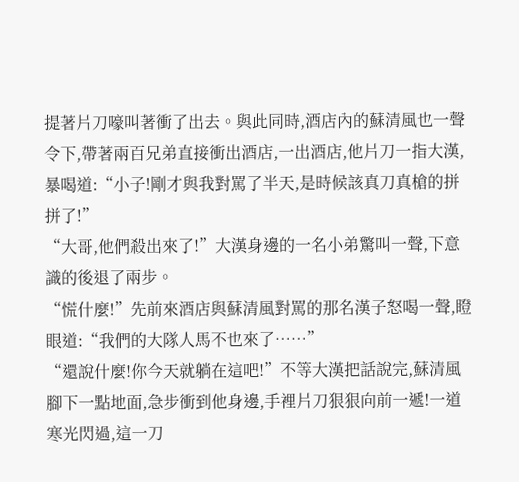提著片刀嚎叫著衝了出去。與此同時,酒店內的蘇清風也一聲令下,帶著兩百兄弟直接衝出酒店,一出酒店,他片刀一指大漢,暴喝道:“小子!剛才與我對罵了半天,是時候該真刀真槍的拼拼了!”
“大哥,他們殺出來了!”大漢身邊的一名小弟驚叫一聲,下意識的後退了兩步。
“慌什麼!”先前來酒店與蘇清風對罵的那名漢子怒喝一聲,瞪眼道:“我們的大隊人馬不也來了……”
“還說什麼!你今天就躺在這吧!”不等大漢把話說完,蘇清風腳下一點地面,急步衝到他身邊,手裡片刀狠狠向前一遞!一道寒光閃過,這一刀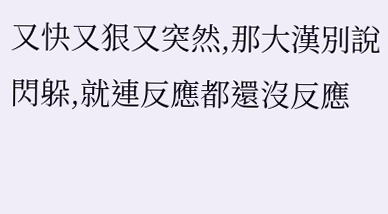又快又狠又突然,那大漢別說閃躲,就連反應都還沒反應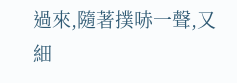過來,隨著撲哧一聲,又細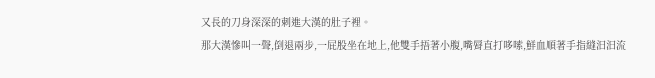又長的刀身深深的刺進大漢的肚子裡。
那大漢慘叫一聲,倒退兩步,一屁股坐在地上,他雙手捂著小腹,嘴脣直打哆嗦,鮮血順著手指縫汩汩流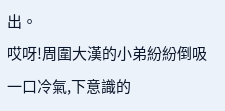出。
哎呀!周圍大漢的小弟紛紛倒吸一口冷氣,下意識的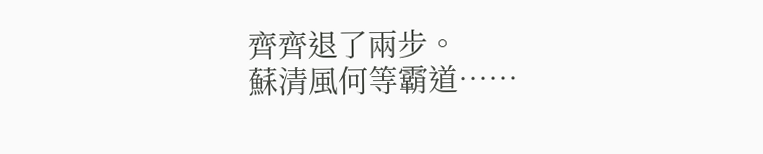齊齊退了兩步。
蘇清風何等霸道……